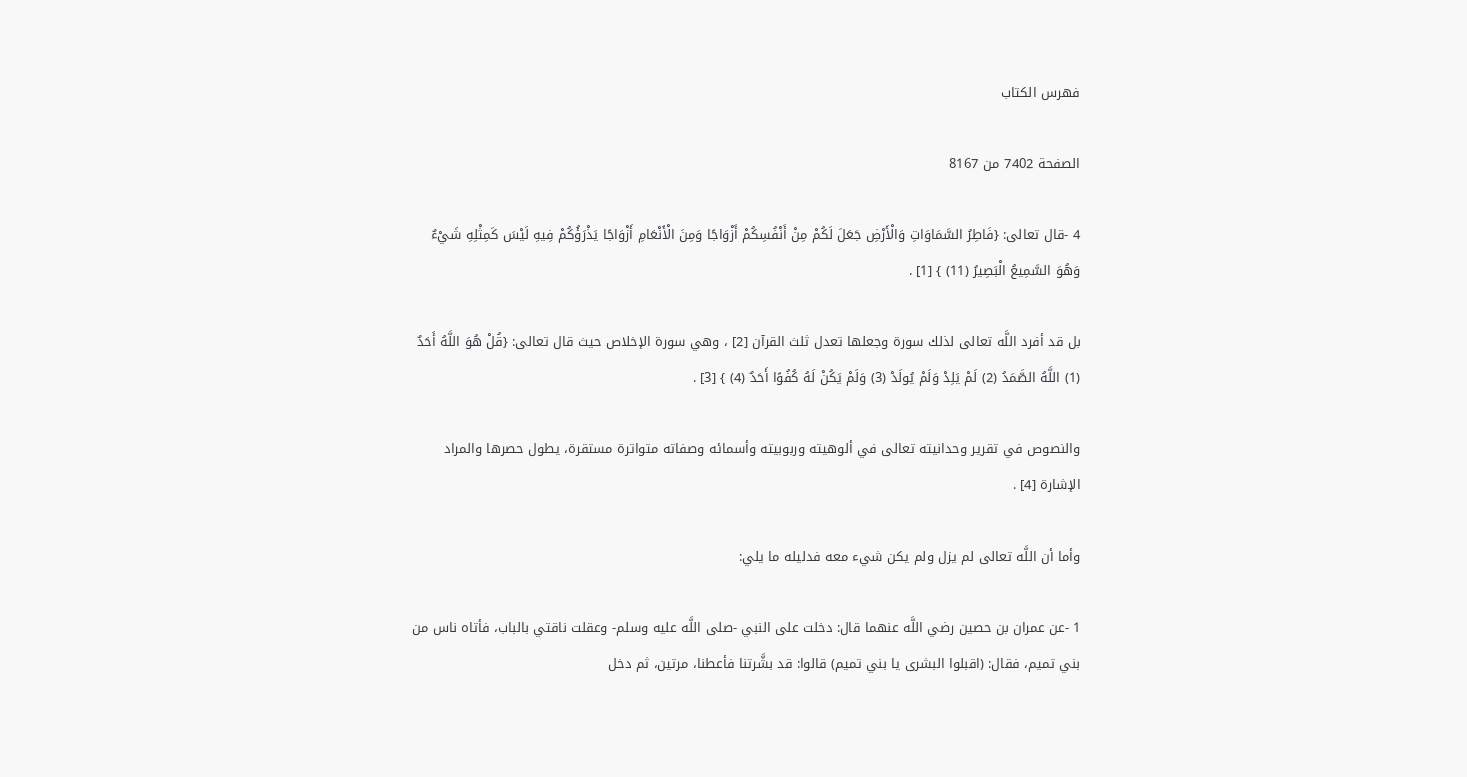فهرس الكتاب

الصفحة 7402 من 8167

4 -قال تعالى: {فَاطِرُ السَّمَاوَاتِ وَالْأَرْضِ جَعَلَ لَكُمْ مِنْ أَنْفُسِكُمْ أَزْوَاجًا وَمِنَ الْأَنْعَامِ أَزْوَاجًا يَذْرَؤُكُمْ فِيهِ لَيْسَ كَمِثْلِهِ شَيْءٌ وَهُوَ السَّمِيعُ الْبَصِيرُ (11) } [1] .

بل قد أفرد اللَّه تعالى لذلك سورة وجعلها تعدل ثلث القرآن [2] ، وهي سورة الإخلاص حيث قال تعالى: {قُلْ هُوَ اللَّهُ أَحَدٌ (1) اللَّهُ الصَّمَدُ (2) لَمْ يَلِدْ وَلَمْ يُولَدْ (3) وَلَمْ يَكُنْ لَهُ كُفُوًا أَحَدٌ (4) } [3] .

والنصوص في تقرير وحدانيته تعالى في ألوهيته وربوبيته وأسمائه وصفاته متواترة مستقرة، يطول حصرها والمراد الإشارة [4] .

وأما أن اللَّه تعالى لم يزل ولم يكن شيء معه فدليله ما يلي:

1 -عن عمران بن حصين رضي اللَّه عنهما قال: دخلت على النبي -صلى اللَّه عليه وسلم- وعقلت ناقتي بالباب، فأتاه ناس من بني تميم، فقال: (اقبلوا البشرى يا بني تميم) قالوا: قد بشَّرتنا فأعطنا، مرتين، ثم دخل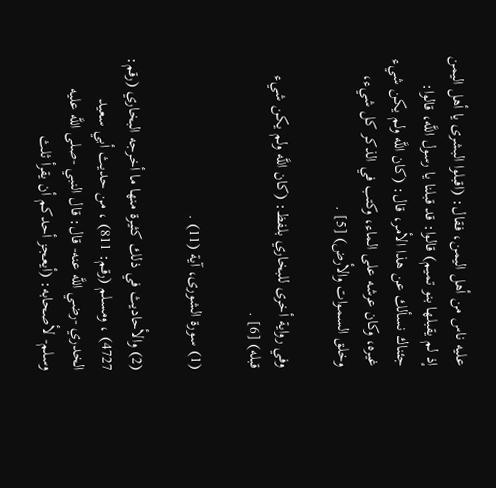عليه ناس من أهل اليمن، فقال: (اقبلوا البشرى يا أهل اليمن إذ لم يقبلها بنو تميم) قالوا: قد قبلنا يا رسول اللَّه، قالوا: جئناك نسألك عن هذا الأمر، قال: (كان اللَّه ولم يكن شيء غيره، وكان عرشه على الماء، وكتب في الذكر كل شيء، وخلق السموات والأرض) [5] .

وفي رواية أخرى للبخاري بلفظ: (كان اللَّه ولم يكن شيء قبله) [6] .

(1) سورة الشورى، آية (11) .

(2) والأحاديث في ذلك كثيرة منها ما أخرجه البخاري (رقم: 4727) ، ومسلم (رقم: 811) ، من حديث أبي سعيد الخدري -رضي اللَّه عنه- قال: قال النبي -صلى اللَّه عليه وسلم- لأصحابه: (أيعجز أحدكم أن يقرأ ثلث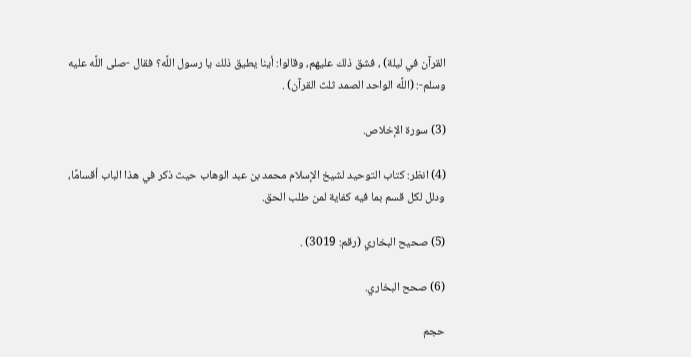القرآن في ليلة) ، فشق ذلك عليهم، وقالوا: أينا يطيق ذلك يا رسول اللَّه؟ فقال -صلى اللَّه عليه وسلم-: (اللَّه الواحد الصمد ثلث القرآن) .

(3) سورة الإخلاص.

(4) انظر: كتاب التوحيد لشيخ الإسلام محمد بن عبد الوهاب حيث ذكر في هذا الباب أقسامًا، ودلل لكل قسم بما فيه كفاية لمن طلب الحق.

(5) صحيح البخاري (رقم: 3019) .

(6) صحح البخاري.

حجم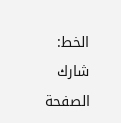الخط:
شارك الصفحة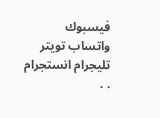فيسبوك واتساب تويتر تليجرام انستجرام
. .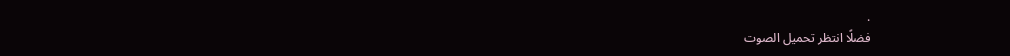.
فضلًا انتظر تحميل الصوت